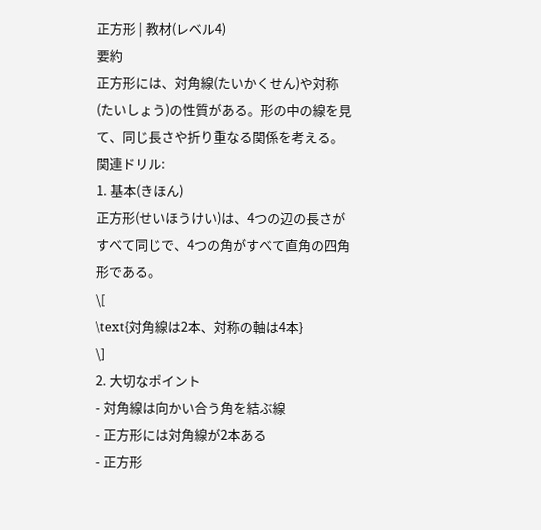正方形 | 教材(レベル4)
要約
正方形には、対角線(たいかくせん)や対称(たいしょう)の性質がある。形の中の線を見て、同じ長さや折り重なる関係を考える。
関連ドリル:
1. 基本(きほん)
正方形(せいほうけい)は、4つの辺の長さがすべて同じで、4つの角がすべて直角の四角形である。
\[
\text{対角線は2本、対称の軸は4本}
\]
2. 大切なポイント
- 対角線は向かい合う角を結ぶ線
- 正方形には対角線が2本ある
- 正方形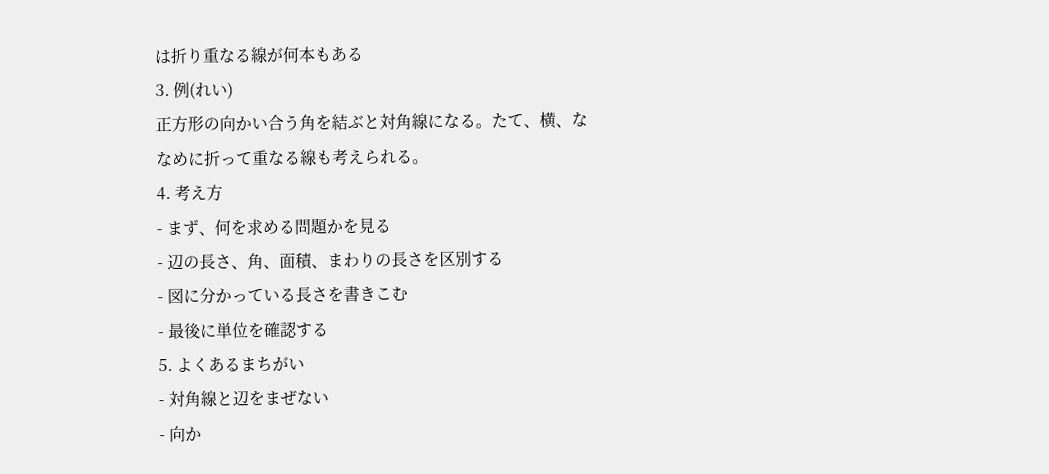は折り重なる線が何本もある
3. 例(れい)
正方形の向かい合う角を結ぶと対角線になる。たて、横、ななめに折って重なる線も考えられる。
4. 考え方
- まず、何を求める問題かを見る
- 辺の長さ、角、面積、まわりの長さを区別する
- 図に分かっている長さを書きこむ
- 最後に単位を確認する
5. よくあるまちがい
- 対角線と辺をまぜない
- 向か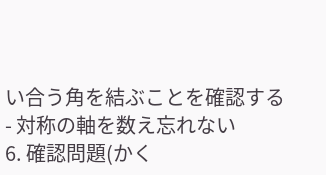い合う角を結ぶことを確認する
- 対称の軸を数え忘れない
6. 確認問題(かく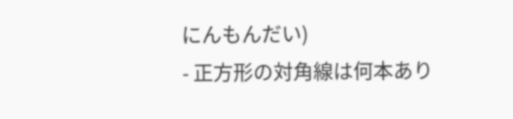にんもんだい)
- 正方形の対角線は何本あり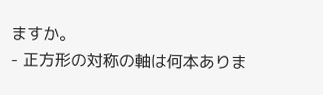ますか。
- 正方形の対称の軸は何本ありま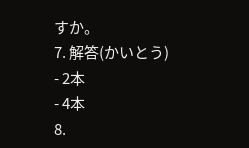すか。
7. 解答(かいとう)
- 2本
- 4本
8.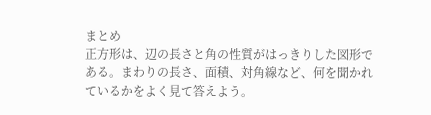まとめ
正方形は、辺の長さと角の性質がはっきりした図形である。まわりの長さ、面積、対角線など、何を聞かれているかをよく見て答えよう。